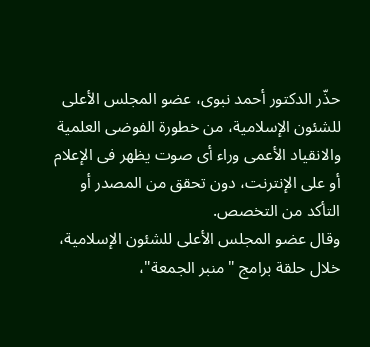حذّر الدكتور أحمد نبوى، عضو المجلس الأعلى للشئون الإسلامية، من خطورة الفوضى العلمية والانقياد الأعمى وراء أى صوت يظهر فى الإعلام أو على الإنترنت، دون تحقق من المصدر أو التأكد من التخصص.
وقال عضو المجلس الأعلى للشئون الإسلامية، خلال حلقة برامج "منبر الجمعة"،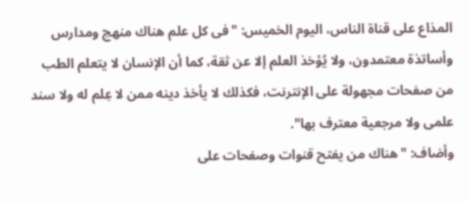المذاع على قناة الناس، اليوم الخميس: "فى كل علم هناك منهج ومدارس وأساتذة معتمدون، ولا يُؤخذ العلم إلا عن ثقة، كما أن الإنسان لا يتعلم الطب من صفحات مجهولة على الإنترنت، فكذلك لا يأخذ دينه ممن لا عِلم له ولا سند علمى ولا مرجعية معترف بها".
وأضاف: "هناك من يفتح قنوات وصفحات على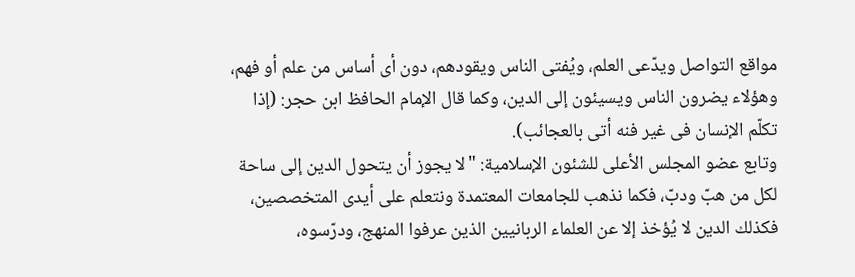مواقع التواصل ويدّعى العلم، ويُفتى الناس ويقودهم، دون أى أساس من علم أو فهم، وهؤلاء يضرون الناس ويسيئون إلى الدين، وكما قال الإمام الحافظ ابن حجر: (إذا تكلّم الإنسان فى غير فنه أتى بالعجائب).
وتابع عضو المجلس الأعلى للشئون الإسلامية: "لا يجوز أن يتحول الدين إلى ساحة لكل من هبّ ودبّ، فكما نذهب للجامعات المعتمدة ونتعلم على أيدى المتخصصين، فكذلك الدين لا يُؤخذ إلا عن العلماء الربانيين الذين عرفوا المنهج، ودرّسوه،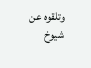وتلقوه عن شيوخ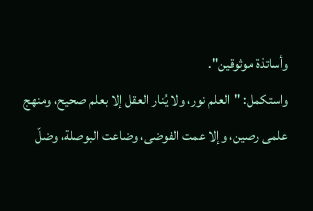وأساتذة موثوقين".
واستكمل: "العلم نور، ولا يُنار العقل إلا بعلم صحيح، ومنهج علمى رصين، وإلا عمت الفوضى، وضاعت البوصلة، وضلّ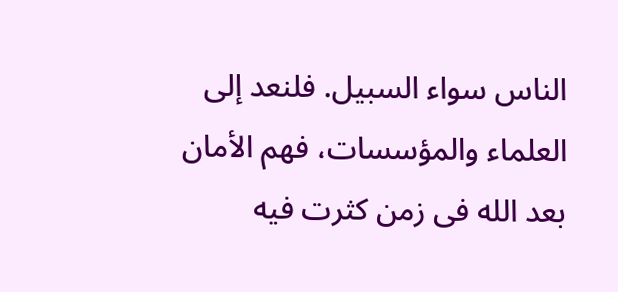الناس سواء السبيل. فلنعد إلى العلماء والمؤسسات، فهم الأمان بعد الله فى زمن كثرت فيه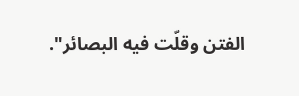الفتن وقلّت فيه البصائر".